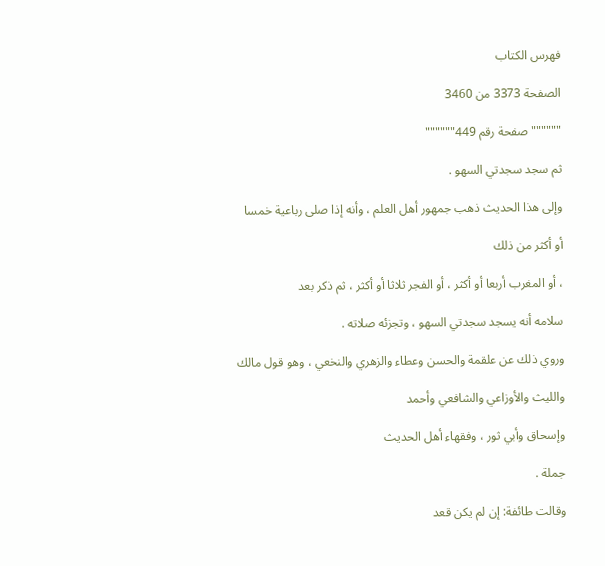فهرس الكتاب

الصفحة 3373 من 3460

""""""صفحة رقم 449""""""

ثم سجد سجدتي السهو .

وإلى هذا الحديث ذهب جمهور أهل العلم ، وأنه إذا صلى رباعية خمسا

أو أكثر من ذلك

، أو المغرب أربعا أو أكثر ، أو الفجر ثلاثا أو أكثر ، ثم ذكر بعد

سلامه أنه يسجد سجدتي السهو ، وتجزئه صلاته .

وروي ذلك عن علقمة والحسن وعطاء والزهري والنخعي ، وهو قول مالك

والليث والأوزاعي والشافعي وأحمد

وإسحاق وأبي ثور ، وفقهاء أهل الحديث

جملة .

وقالت طائفة: إن لم يكن قعد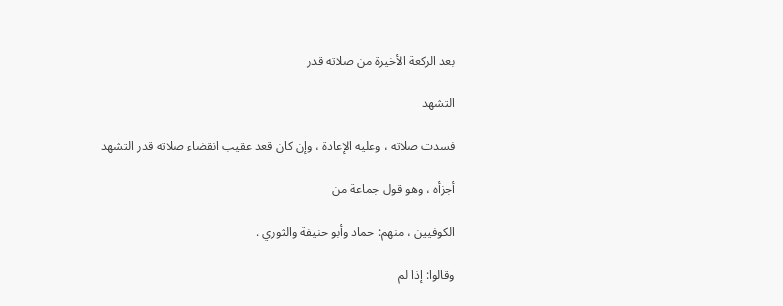بعد الركعة الأخيرة من صلاته قدر

التشهد

فسدت صلاته ، وعليه الإعادة ، وإن كان قعد عقيب انقضاء صلاته قدر التشهد

أجزأه ، وهو قول جماعة من

الكوفيين ، منهم: حماد وأبو حنيفة والثوري .

وقالوا: إذا لم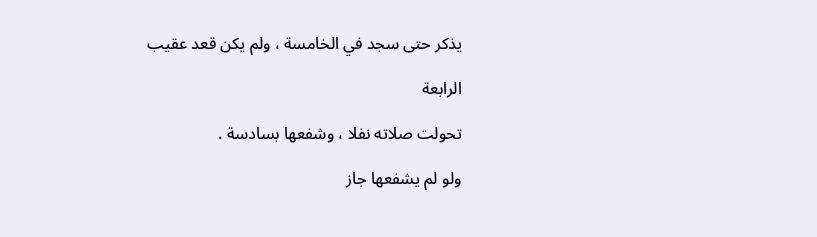يذكر حتى سجد في الخامسة ، ولم يكن قعد عقيب

الرابعة

تحولت صلاته نفلا ، وشفعها بسادسة .

ولو لم يشفعها جاز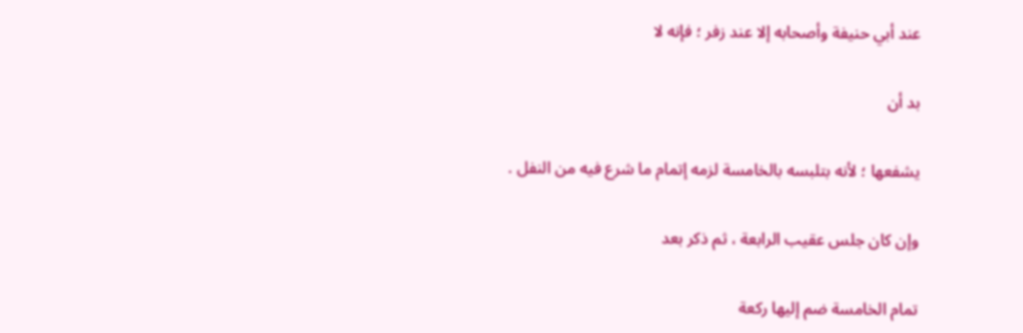عند أبي حنيفة وأصحابه إلا عند زفر ؛ فإنه لا

بد أن

يشفعها ؛ لأنه بتلبسه بالخامسة لزمه إتمام ما شرع فيه من النفل .

وإن كان جلس عقيب الرابعة ، ثم ذكر بعد

تمام الخامسة ضم إليها ركعة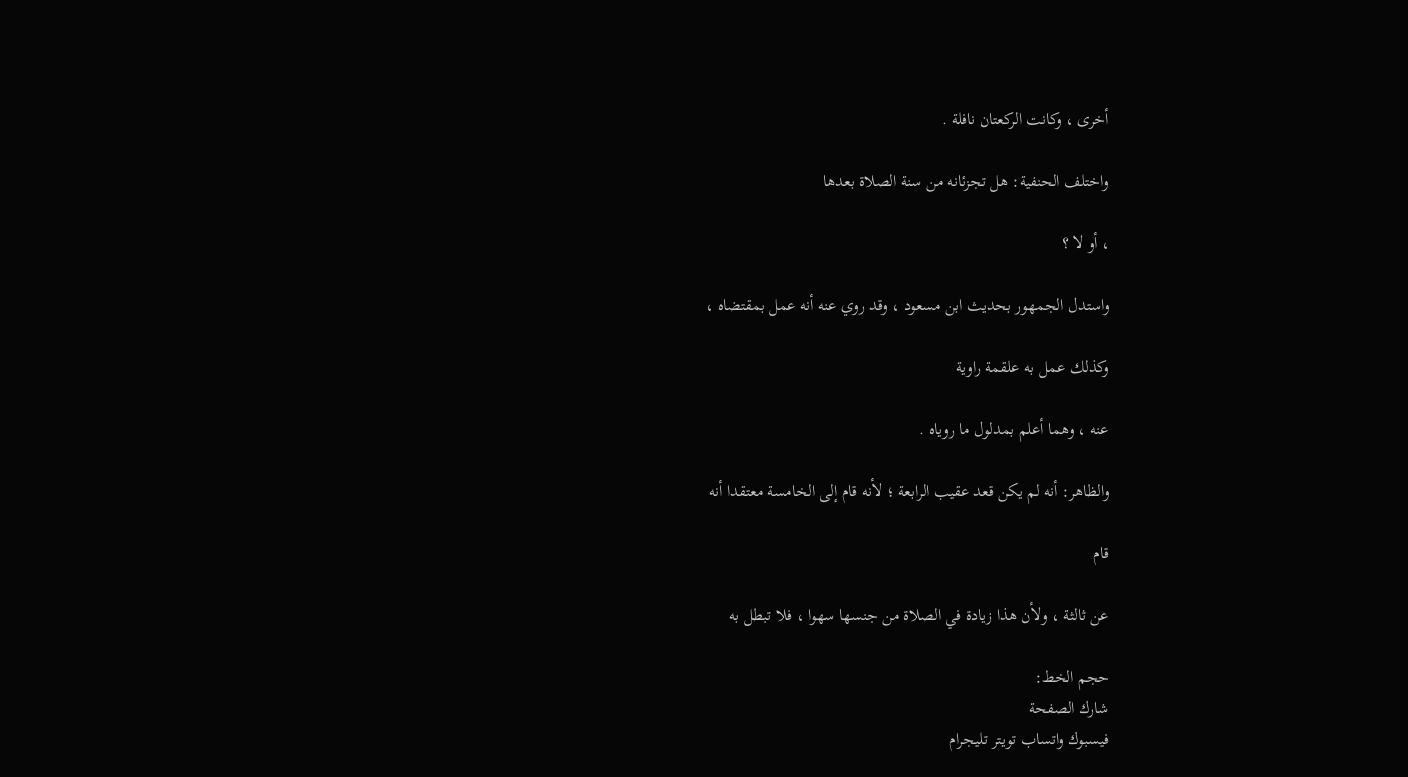أخرى ، وكانت الركعتان نافلة .

واختلف الحنفية: هل تجزئانه من سنة الصلاة بعدها

، أو لا ؟

واستدل الجمهور بحديث ابن مسعود ، وقد روي عنه أنه عمل بمقتضاه ،

وكذلك عمل به علقمة راوية

عنه ، وهما أعلم بمدلول ما روياه .

والظاهر: أنه لم يكن قعد عقيب الرابعة ؛ لأنه قام إلى الخامسة معتقدا أنه

قام

عن ثالثة ، ولأن هذا زيادة في الصلاة من جنسها سهوا ، فلا تبطل به

حجم الخط:
شارك الصفحة
فيسبوك واتساب تويتر تليجرام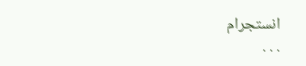انستجرام
. . .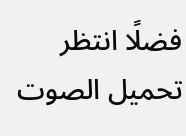فضلًا انتظر تحميل الصوت